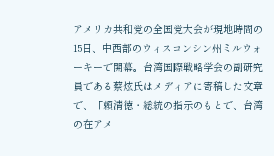アメリカ共和党の全国党大会が現地時間の15日、中西部のウィスコンシン州ミルウォーキーで開幕。台湾国際戦略学会の副研究員である蔡炫氏はメディアに寄稿した文章で、「頼清徳・総統の指示のもとで、台湾の在アメ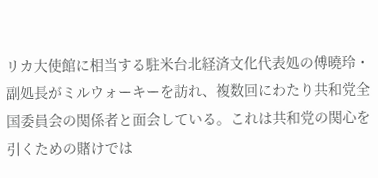リカ大使館に相当する駐米台北経済文化代表処の傅曉玲・副処長がミルウォーキーを訪れ、複数回にわたり共和党全国委員会の関係者と面会している。これは共和党の関心を引くための賭けでは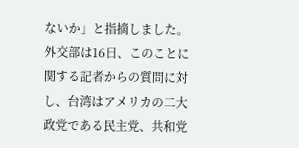ないか」と指摘しました。
外交部は16日、このことに関する記者からの質問に対し、台湾はアメリカの二大政党である民主党、共和党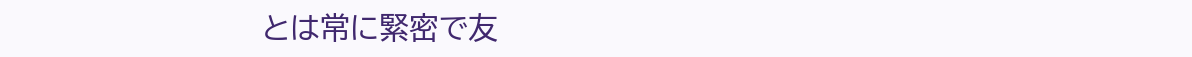とは常に緊密で友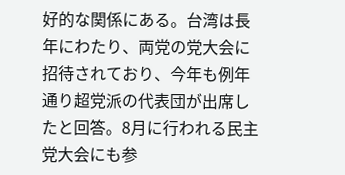好的な関係にある。台湾は長年にわたり、両党の党大会に招待されており、今年も例年通り超党派の代表団が出席したと回答。8月に行われる民主党大会にも参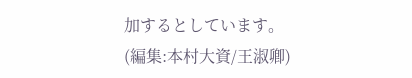加するとしています。
(編集:本村大資/王淑卿)